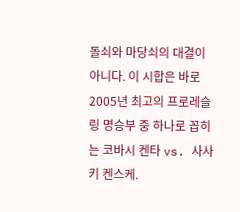돌쇠와 마당쇠의 대결이 아니다. 이 시합은 바로 2005년 최고의 프로레슬링 명승부 중 하나로 꼽히는 코바시 켄타 vs. 사사키 켄스케.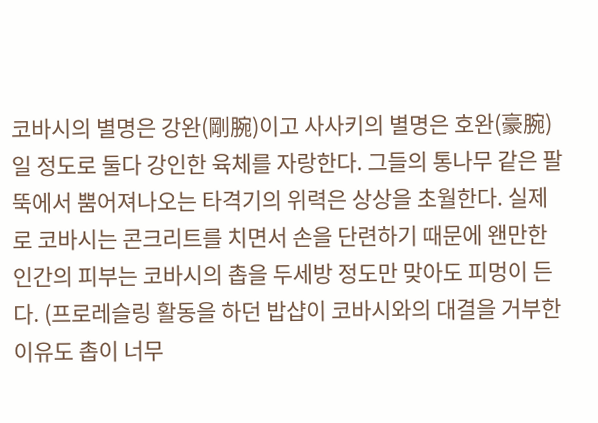코바시의 별명은 강완(剛腕)이고 사사키의 별명은 호완(豪腕)일 정도로 둘다 강인한 육체를 자랑한다. 그들의 통나무 같은 팔뚝에서 뿜어져나오는 타격기의 위력은 상상을 초월한다. 실제로 코바시는 콘크리트를 치면서 손을 단련하기 때문에 왠만한 인간의 피부는 코바시의 촙을 두세방 정도만 맞아도 피멍이 든다. (프로레슬링 활동을 하던 밥샵이 코바시와의 대결을 거부한 이유도 촙이 너무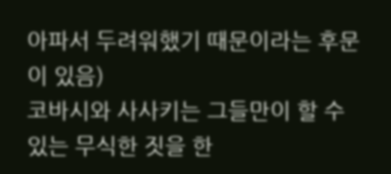아파서 두려워했기 때문이라는 후문이 있음)
코바시와 사사키는 그들만이 할 수 있는 무식한 짓을 한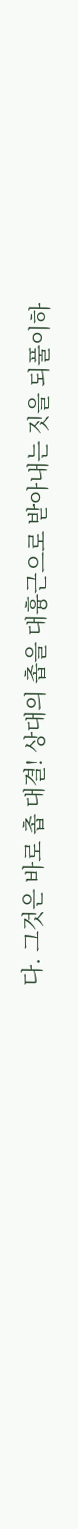다. 그것은 바로 촙 대결! 상대의 촙을 대흉근으로 받아내는 짓을 되풀이하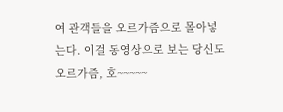여 관객들을 오르가즘으로 몰아넣는다. 이걸 동영상으로 보는 당신도 오르가즘, 호~~~~~